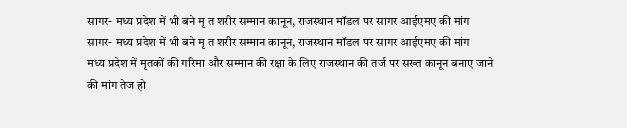सागर- मध्य प्रदेश में भी बने मृ त शरीर सम्मान कानून, राजस्थान मॉडल पर सागर आईएमए की मांग
सागर- मध्य प्रदेश में भी बने मृ त शरीर सम्मान कानून, राजस्थान मॉडल पर सागर आईएमए की मांग
मध्य प्रदेश में मृतकों की गरिमा और सम्मान की रक्षा के लिए राजस्थान की तर्ज पर सख्त कानून बनाए जाने की मांग तेज हो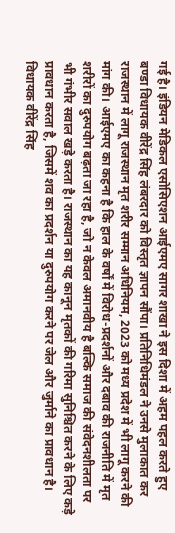गई है। इंडियन मेडिकल एसोसिएशन आईएमए सागर शाखा ने इस दिशा में अहम पहल करते हुए बण्डा विधायक वीरेंद्र सिंह लंबरदार को विस्तृत ज्ञापन सौंपा। प्रतिनिधिमंडल ने उनसे मुलाकात कर राजस्थान में लागू राजस्थान मृत शरीर सम्मान अधिनियम, 2023 को मध्य प्रदेश में भी लागू करने की मांग की। आईएमए का कहना है कि हाल के वर्षों में विरोध-प्रदर्शनों और दबाव की राजनीति में मृत शरीरों का दुरुपयोग बढ़ता जा रहा है, जो न केवल अमानवीय है बल्कि समाज की संवेदनशीलता पर भी गंभीर सवाल खड़े करता है। राजस्थान का यह कानून मृतकों की गरिमा सुनिश्चित करने के लिए कड़े प्रावधान करता है, जिसमें शव का प्रदर्शन या दुरुपयोग करने पर जेल और जुर्माने का प्रावधान है।
विधायक वीरेंद्र सिंह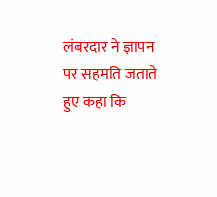लंबरदार ने ज्ञापन पर सहमति जताते हुए कहा कि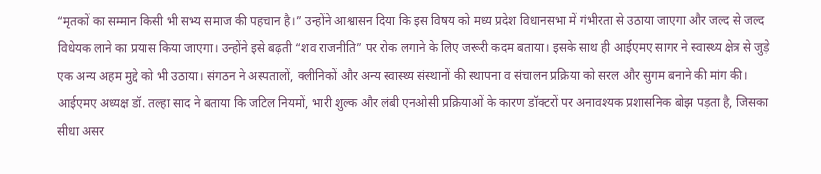“मृतकों का सम्मान किसी भी सभ्य समाज की पहचान है।” उन्होंने आश्वासन दिया कि इस विषय को मध्य प्रदेश विधानसभा में गंभीरता से उठाया जाएगा और जल्द से जल्द विधेयक लाने का प्रयास किया जाएगा। उन्होंने इसे बढ़ती “शव राजनीति” पर रोक लगाने के लिए जरूरी कदम बताया। इसके साथ ही आईएमए सागर ने स्वास्थ्य क्षेत्र से जुड़े एक अन्य अहम मुद्दे को भी उठाया। संगठन ने अस्पतालों, क्लीनिकों और अन्य स्वास्थ्य संस्थानों की स्थापना व संचालन प्रक्रिया को सरल और सुगम बनाने की मांग की। आईएमए अध्यक्ष डॉ. तल्हा साद ने बताया कि जटिल नियमों, भारी शुल्क और लंबी एनओसी प्रक्रियाओं के कारण डॉक्टरों पर अनावश्यक प्रशासनिक बोझ पड़ता है, जिसका सीधा असर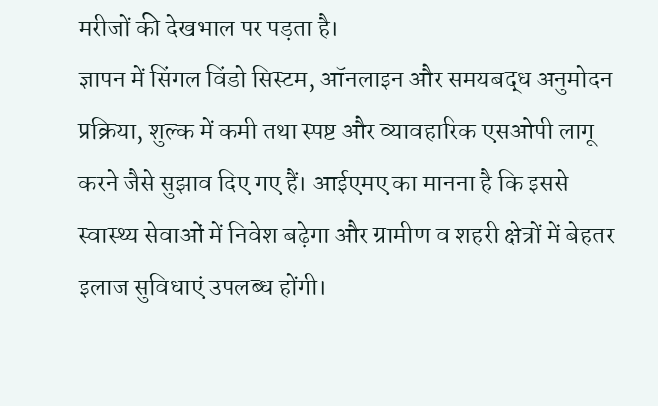मरीजों की देखभाल पर पड़ता है।
ज्ञापन में सिंगल विंडो सिस्टम, ऑनलाइन और समयबद्ध अनुमोदन प्रक्रिया, शुल्क में कमी तथा स्पष्ट और व्यावहारिक एसओपी लागू करने जैसे सुझाव दिए गए हैं। आईएमए का मानना है कि इससे स्वास्थ्य सेवाओं में निवेश बढ़ेगा और ग्रामीण व शहरी क्षेत्रों में बेहतर इलाज सुविधाएं उपलब्ध होंगी।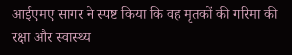आईएमए सागर ने स्पष्ट किया कि वह मृतकों की गरिमा की रक्षा और स्वास्थ्य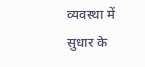व्यवस्था में सुधार के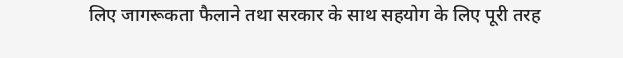लिए जागरूकता फैलाने तथा सरकार के साथ सहयोग के लिए पूरी तरह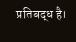प्रतिबद्ध है।